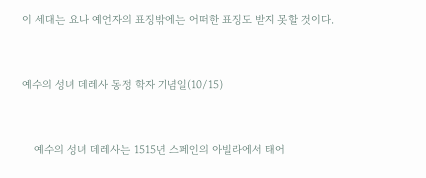이 세대는 요나 예언자의 표징밖에는 어떠한 표징도 받지 못할 것이다.


예수의 성녀 데레사 동정 학자 기념일(10/15)


    예수의 성녀 데레사는 1515년 스페인의 아빌라에서 태어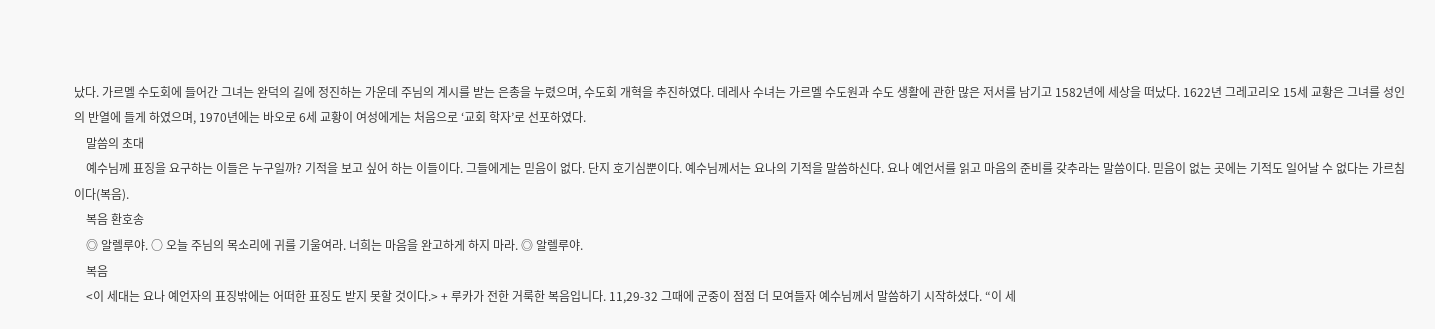났다. 가르멜 수도회에 들어간 그녀는 완덕의 길에 정진하는 가운데 주님의 계시를 받는 은총을 누렸으며, 수도회 개혁을 추진하였다. 데레사 수녀는 가르멜 수도원과 수도 생활에 관한 많은 저서를 남기고 1582년에 세상을 떠났다. 1622년 그레고리오 15세 교황은 그녀를 성인의 반열에 들게 하였으며, 1970년에는 바오로 6세 교황이 여성에게는 처음으로 ‘교회 학자’로 선포하였다.
    말씀의 초대
    예수님께 표징을 요구하는 이들은 누구일까? 기적을 보고 싶어 하는 이들이다. 그들에게는 믿음이 없다. 단지 호기심뿐이다. 예수님께서는 요나의 기적을 말씀하신다. 요나 예언서를 읽고 마음의 준비를 갖추라는 말씀이다. 믿음이 없는 곳에는 기적도 일어날 수 없다는 가르침이다(복음).
    복음 환호송
    ◎ 알렐루야. ○ 오늘 주님의 목소리에 귀를 기울여라. 너희는 마음을 완고하게 하지 마라. ◎ 알렐루야.
    복음
    <이 세대는 요나 예언자의 표징밖에는 어떠한 표징도 받지 못할 것이다.> + 루카가 전한 거룩한 복음입니다. 11,29-32 그때에 군중이 점점 더 모여들자 예수님께서 말씀하기 시작하셨다. “이 세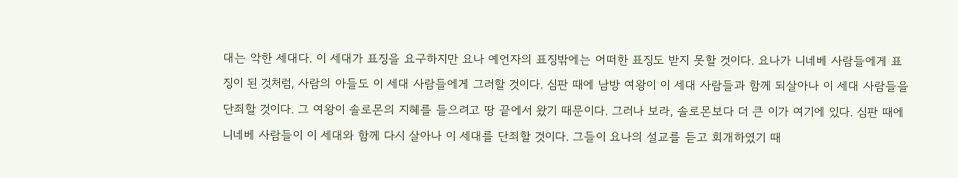대는 악한 세대다. 이 세대가 표징을 요구하지만 요나 예언자의 표징밖에는 어떠한 표징도 받지 못할 것이다. 요나가 니네베 사람들에게 표징이 된 것처럼, 사람의 아들도 이 세대 사람들에게 그러할 것이다. 심판 때에 남방 여왕이 이 세대 사람들과 함께 되살아나 이 세대 사람들을 단죄할 것이다. 그 여왕이 솔로몬의 지혜를 들으려고 땅 끝에서 왔기 때문이다. 그러나 보라, 솔로몬보다 더 큰 이가 여기에 있다. 심판 때에 니네베 사람들이 이 세대와 함께 다시 살아나 이 세대를 단죄할 것이다. 그들이 요나의 설교를 듣고 회개하였기 때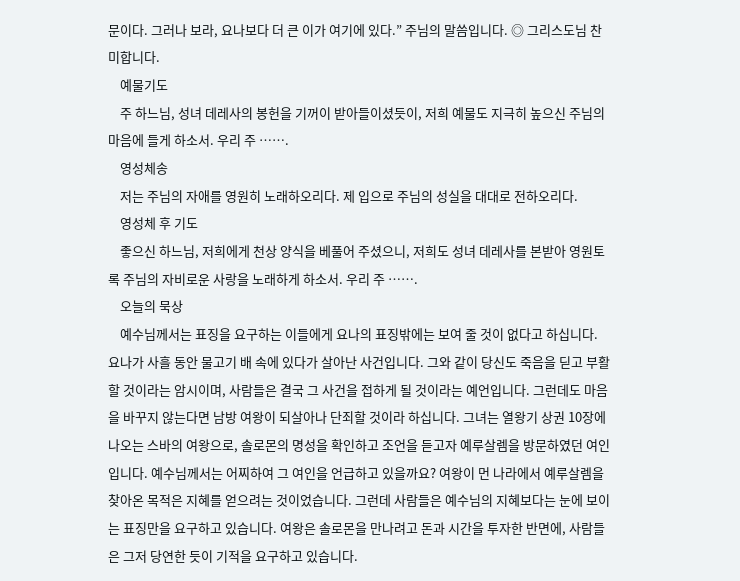문이다. 그러나 보라, 요나보다 더 큰 이가 여기에 있다.” 주님의 말씀입니다. ◎ 그리스도님 찬미합니다.
    예물기도
    주 하느님, 성녀 데레사의 봉헌을 기꺼이 받아들이셨듯이, 저희 예물도 지극히 높으신 주님의 마음에 들게 하소서. 우리 주 …….
    영성체송
    저는 주님의 자애를 영원히 노래하오리다. 제 입으로 주님의 성실을 대대로 전하오리다.
    영성체 후 기도
    좋으신 하느님, 저희에게 천상 양식을 베풀어 주셨으니, 저희도 성녀 데레사를 본받아 영원토록 주님의 자비로운 사랑을 노래하게 하소서. 우리 주 …….
    오늘의 묵상
    예수님께서는 표징을 요구하는 이들에게 요나의 표징밖에는 보여 줄 것이 없다고 하십니다. 요나가 사흘 동안 물고기 배 속에 있다가 살아난 사건입니다. 그와 같이 당신도 죽음을 딛고 부활할 것이라는 암시이며, 사람들은 결국 그 사건을 접하게 될 것이라는 예언입니다. 그런데도 마음을 바꾸지 않는다면 남방 여왕이 되살아나 단죄할 것이라 하십니다. 그녀는 열왕기 상권 10장에 나오는 스바의 여왕으로, 솔로몬의 명성을 확인하고 조언을 듣고자 예루살렘을 방문하였던 여인입니다. 예수님께서는 어찌하여 그 여인을 언급하고 있을까요? 여왕이 먼 나라에서 예루살렘을 찾아온 목적은 지혜를 얻으려는 것이었습니다. 그런데 사람들은 예수님의 지혜보다는 눈에 보이는 표징만을 요구하고 있습니다. 여왕은 솔로몬을 만나려고 돈과 시간을 투자한 반면에, 사람들은 그저 당연한 듯이 기적을 요구하고 있습니다.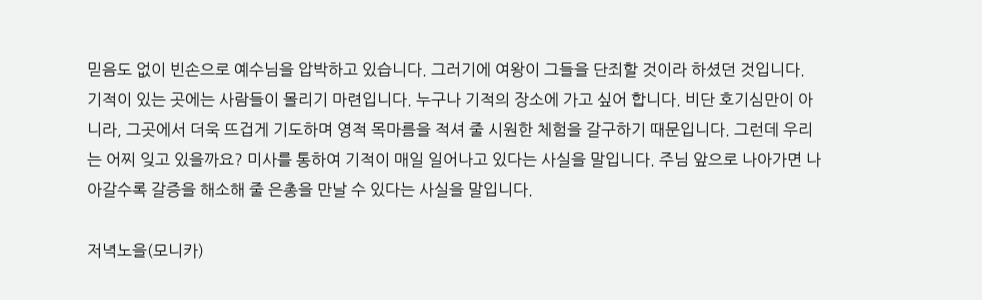믿음도 없이 빈손으로 예수님을 압박하고 있습니다. 그러기에 여왕이 그들을 단죄할 것이라 하셨던 것입니다. 기적이 있는 곳에는 사람들이 몰리기 마련입니다. 누구나 기적의 장소에 가고 싶어 합니다. 비단 호기심만이 아니라, 그곳에서 더욱 뜨겁게 기도하며 영적 목마름을 적셔 줄 시원한 체험을 갈구하기 때문입니다. 그런데 우리는 어찌 잊고 있을까요? 미사를 통하여 기적이 매일 일어나고 있다는 사실을 말입니다. 주님 앞으로 나아가면 나아갈수록 갈증을 해소해 줄 은총을 만날 수 있다는 사실을 말입니다.

저녁노을(모니카)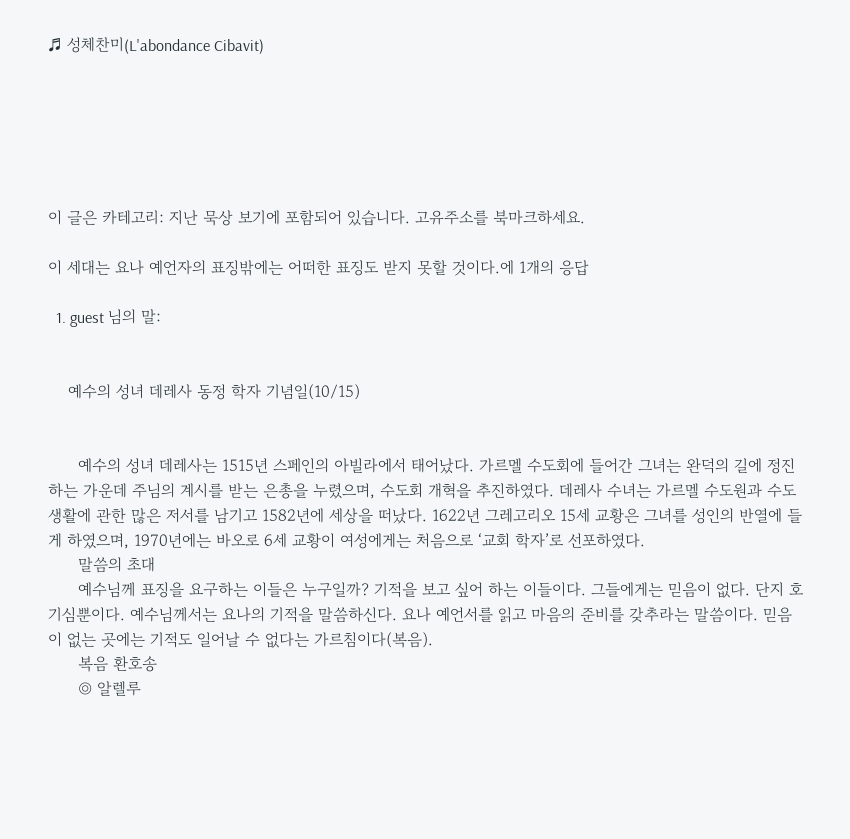♬ 성체찬미(L'abondance Cibavit)






이 글은 카테고리: 지난 묵상 보기에 포함되어 있습니다. 고유주소를 북마크하세요.

이 세대는 요나 예언자의 표징밖에는 어떠한 표징도 받지 못할 것이다.에 1개의 응답

  1. guest 님의 말:


    예수의 성녀 데레사 동정 학자 기념일(10/15)


      예수의 성녀 데레사는 1515년 스페인의 아빌라에서 태어났다. 가르멜 수도회에 들어간 그녀는 완덕의 길에 정진하는 가운데 주님의 계시를 받는 은총을 누렸으며, 수도회 개혁을 추진하였다. 데레사 수녀는 가르멜 수도원과 수도 생활에 관한 많은 저서를 남기고 1582년에 세상을 떠났다. 1622년 그레고리오 15세 교황은 그녀를 성인의 반열에 들게 하였으며, 1970년에는 바오로 6세 교황이 여성에게는 처음으로 ‘교회 학자’로 선포하였다.
      말씀의 초대
      예수님께 표징을 요구하는 이들은 누구일까? 기적을 보고 싶어 하는 이들이다. 그들에게는 믿음이 없다. 단지 호기심뿐이다. 예수님께서는 요나의 기적을 말씀하신다. 요나 예언서를 읽고 마음의 준비를 갖추라는 말씀이다. 믿음이 없는 곳에는 기적도 일어날 수 없다는 가르침이다(복음).
      복음 환호송
      ◎ 알렐루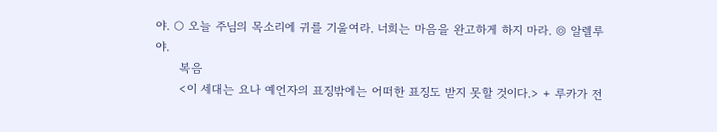야. ○ 오늘 주님의 목소리에 귀를 기울여라. 너희는 마음을 완고하게 하지 마라. ◎ 알렐루야.
      복음
      <이 세대는 요나 예언자의 표징밖에는 어떠한 표징도 받지 못할 것이다.> + 루카가 전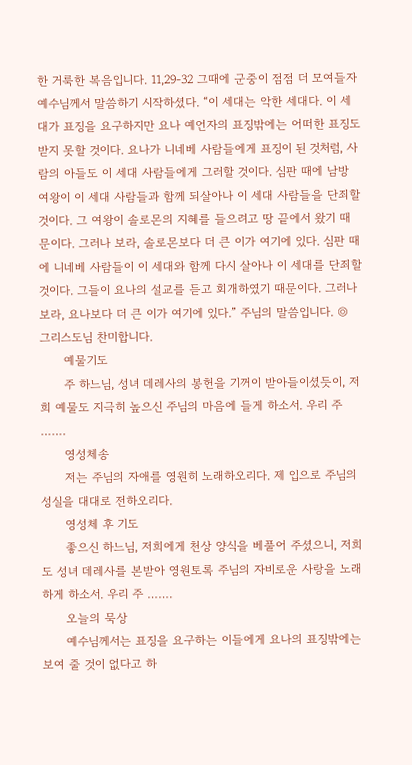한 거룩한 복음입니다. 11,29-32 그때에 군중이 점점 더 모여들자 예수님께서 말씀하기 시작하셨다. “이 세대는 악한 세대다. 이 세대가 표징을 요구하지만 요나 예언자의 표징밖에는 어떠한 표징도 받지 못할 것이다. 요나가 니네베 사람들에게 표징이 된 것처럼, 사람의 아들도 이 세대 사람들에게 그러할 것이다. 심판 때에 남방 여왕이 이 세대 사람들과 함께 되살아나 이 세대 사람들을 단죄할 것이다. 그 여왕이 솔로몬의 지혜를 들으려고 땅 끝에서 왔기 때문이다. 그러나 보라, 솔로몬보다 더 큰 이가 여기에 있다. 심판 때에 니네베 사람들이 이 세대와 함께 다시 살아나 이 세대를 단죄할 것이다. 그들이 요나의 설교를 듣고 회개하였기 때문이다. 그러나 보라, 요나보다 더 큰 이가 여기에 있다.” 주님의 말씀입니다. ◎ 그리스도님 찬미합니다.
      예물기도
      주 하느님, 성녀 데레사의 봉헌을 기꺼이 받아들이셨듯이, 저희 예물도 지극히 높으신 주님의 마음에 들게 하소서. 우리 주 …….
      영성체송
      저는 주님의 자애를 영원히 노래하오리다. 제 입으로 주님의 성실을 대대로 전하오리다.
      영성체 후 기도
      좋으신 하느님, 저희에게 천상 양식을 베풀어 주셨으니, 저희도 성녀 데레사를 본받아 영원토록 주님의 자비로운 사랑을 노래하게 하소서. 우리 주 …….
      오늘의 묵상
      예수님께서는 표징을 요구하는 이들에게 요나의 표징밖에는 보여 줄 것이 없다고 하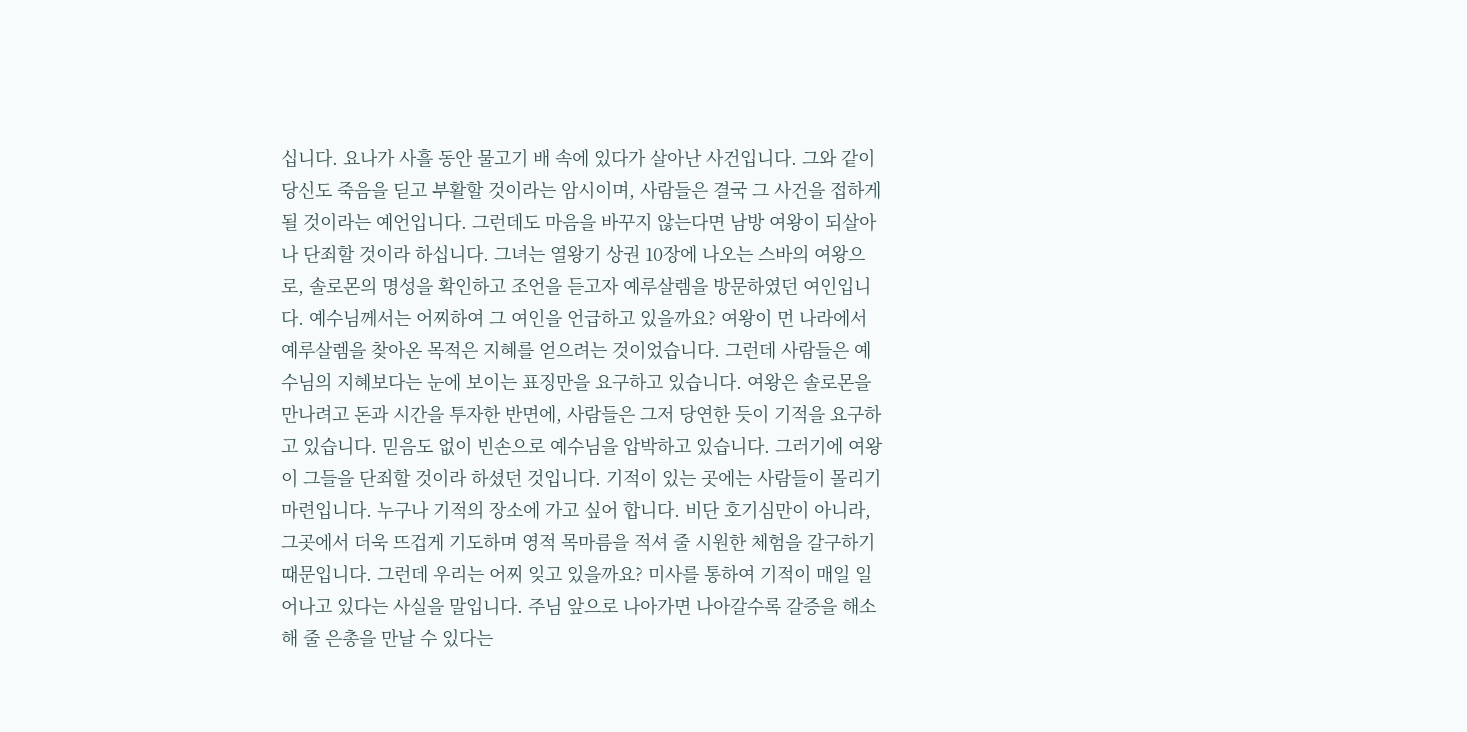십니다. 요나가 사흘 동안 물고기 배 속에 있다가 살아난 사건입니다. 그와 같이 당신도 죽음을 딛고 부활할 것이라는 암시이며, 사람들은 결국 그 사건을 접하게 될 것이라는 예언입니다. 그런데도 마음을 바꾸지 않는다면 남방 여왕이 되살아나 단죄할 것이라 하십니다. 그녀는 열왕기 상권 10장에 나오는 스바의 여왕으로, 솔로몬의 명성을 확인하고 조언을 듣고자 예루살렘을 방문하였던 여인입니다. 예수님께서는 어찌하여 그 여인을 언급하고 있을까요? 여왕이 먼 나라에서 예루살렘을 찾아온 목적은 지혜를 얻으려는 것이었습니다. 그런데 사람들은 예수님의 지혜보다는 눈에 보이는 표징만을 요구하고 있습니다. 여왕은 솔로몬을 만나려고 돈과 시간을 투자한 반면에, 사람들은 그저 당연한 듯이 기적을 요구하고 있습니다. 믿음도 없이 빈손으로 예수님을 압박하고 있습니다. 그러기에 여왕이 그들을 단죄할 것이라 하셨던 것입니다. 기적이 있는 곳에는 사람들이 몰리기 마련입니다. 누구나 기적의 장소에 가고 싶어 합니다. 비단 호기심만이 아니라, 그곳에서 더욱 뜨겁게 기도하며 영적 목마름을 적셔 줄 시원한 체험을 갈구하기 때문입니다. 그런데 우리는 어찌 잊고 있을까요? 미사를 통하여 기적이 매일 일어나고 있다는 사실을 말입니다. 주님 앞으로 나아가면 나아갈수록 갈증을 해소해 줄 은총을 만날 수 있다는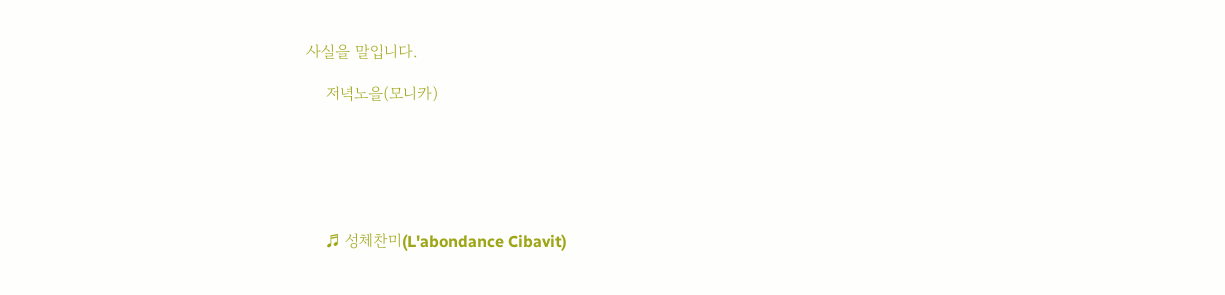사실을 말입니다.

    저녁노을(모니카)






    ♬ 성체찬미(L'abondance Cibavit)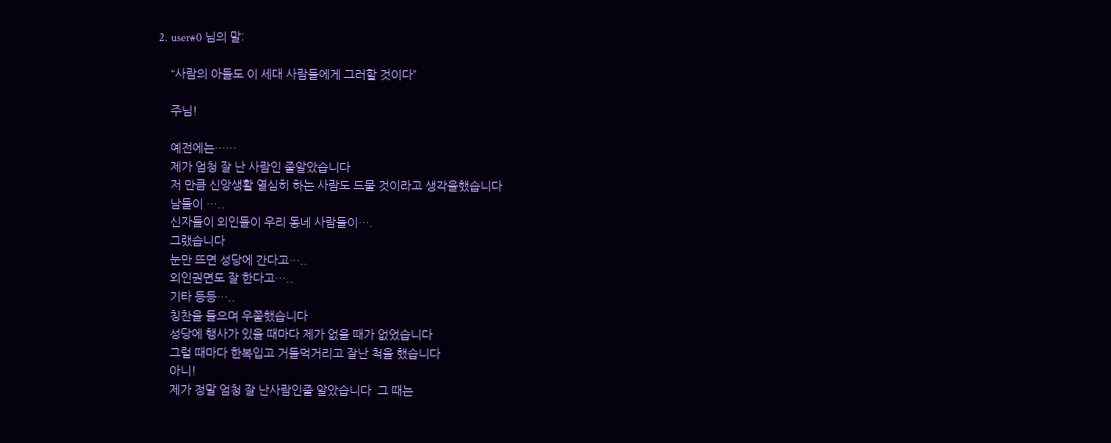2. user#0 님의 말:

    “사람의 아들도 이 세대 사람들에게 그러할 것이다”

    주님!

    예전에는……
    제가 엄청 잘 난 사람인 줄알았습니다
    저 만큼 신앙생활 열심히 하는 사람도 드물 것이라고 생각을했습니다
    남들이 …..
    신자들이 외인들이 우리 동네 사람들이….
    그랬습니다
    눈만 뜨면 성당에 간다고…..
    외인권면도 잘 한다고…..
    기타 등등…..
    칭찬을 들으며 우쭐했습니다
    성당에 행사가 있을 때마다 제가 없을 때가 없었습니다
    그럴 때마다 한복입고 거들먹거리고 잘난 척을 했습니다
    아니!
    제가 정말 엄청 잘 난사람인줄 알았습니다  그 때는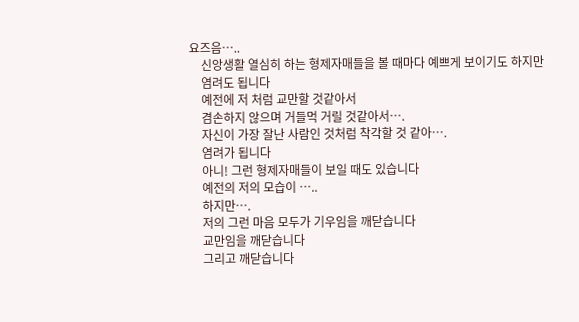요즈음…..
    신앙생활 열심히 하는 형제자매들을 볼 때마다 예쁘게 보이기도 하지만
    염려도 됩니다
    예전에 저 처럼 교만할 것같아서
    겸손하지 않으며 거들먹 거릴 것같아서….
    자신이 가장 잘난 사람인 것처럼 착각할 것 같아….
    염려가 됩니다
    아니! 그런 형제자매들이 보일 때도 있습니다
    예전의 저의 모습이 …..
    하지만….
    저의 그런 마음 모두가 기우임을 깨닫습니다
    교만임을 깨닫습니다
    그리고 깨닫습니다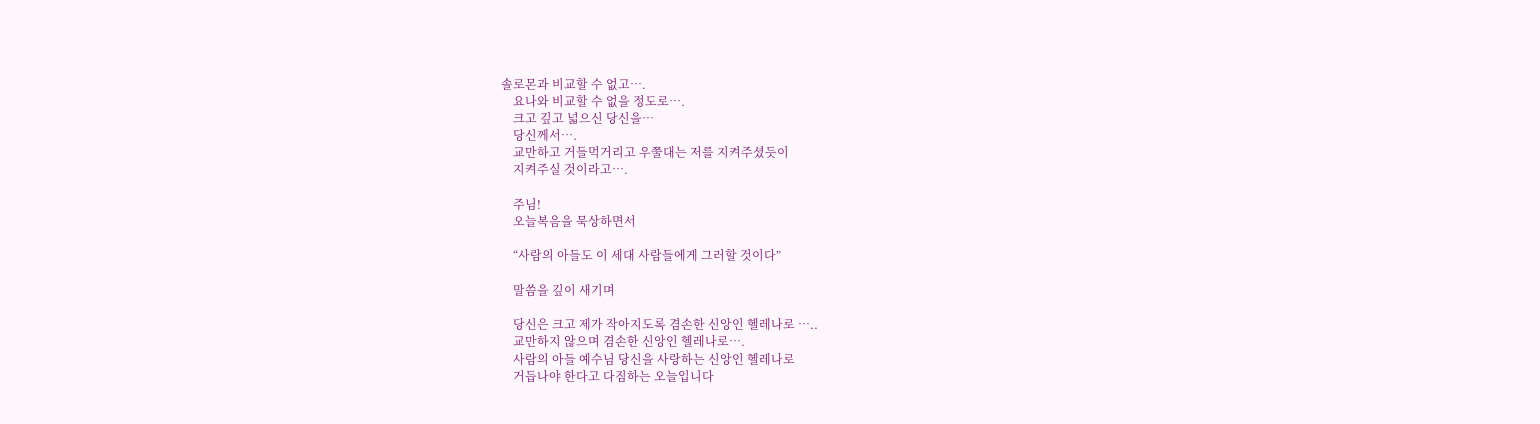솔로몬과 비교할 수 없고….
    요나와 비교할 수 없을 정도로….
    크고 깊고 넓으신 당신을…
    당신께서….
    교만하고 거들먹거리고 우쭐대는 저를 지켜주셨듯이
    지켜주실 것이라고….

    주님!
    오늘복음을 묵상하면서

    “사람의 아들도 이 세대 사람들에게 그러할 것이다”

    말씀을 깊이 새기며

    당신은 크고 제가 작아지도록 겸손한 신앙인 헬레나로 …..
    교만하지 않으며 겸손한 신앙인 헬레나로….
    사람의 아들 예수님 당신을 사랑하는 신앙인 헬레나로
    거듭나야 한다고 다짐하는 오늘입니다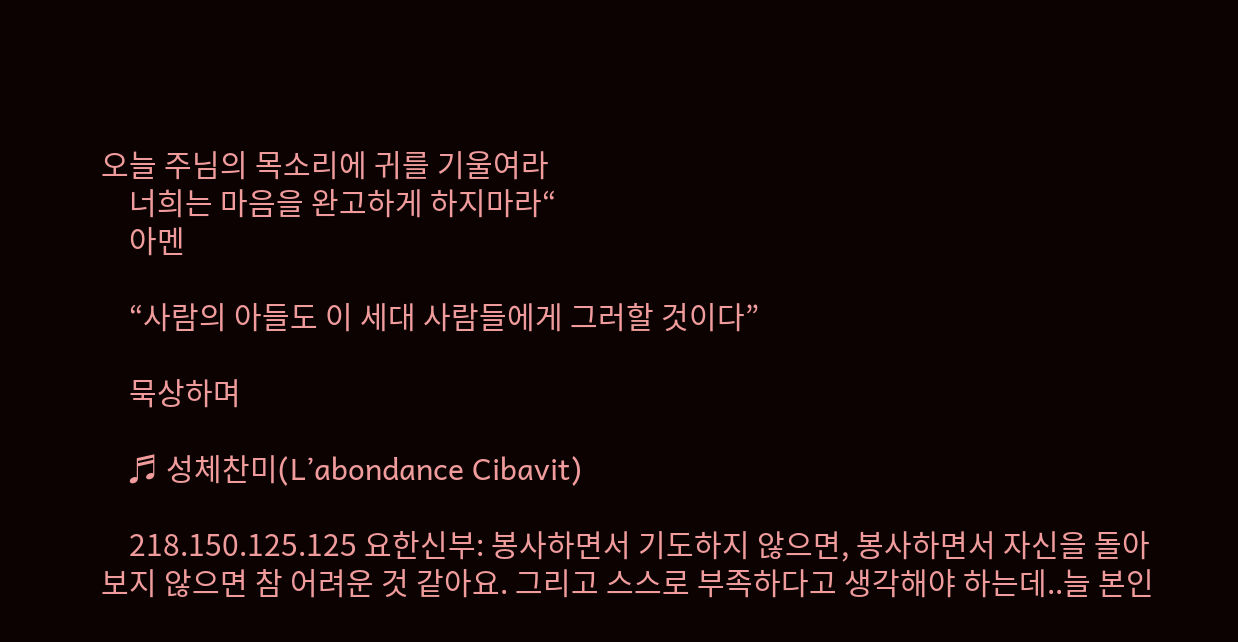오늘 주님의 목소리에 귀를 기울여라
    너희는 마음을 완고하게 하지마라“
    아멘

    “사람의 아들도 이 세대 사람들에게 그러할 것이다”

    묵상하며

    ♬ 성체찬미(L’abondance Cibavit)

    218.150.125.125 요한신부: 봉사하면서 기도하지 않으면, 봉사하면서 자신을 돌아보지 않으면 참 어려운 것 같아요. 그리고 스스로 부족하다고 생각해야 하는데..늘 본인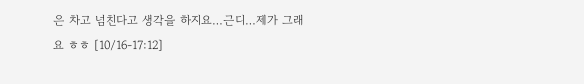은 차고 넘친다고 생각을 하지요…근디…제가 그래요 ㅎㅎ [10/16-17:12]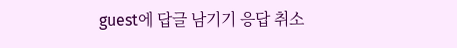guest에 답글 남기기 응답 취소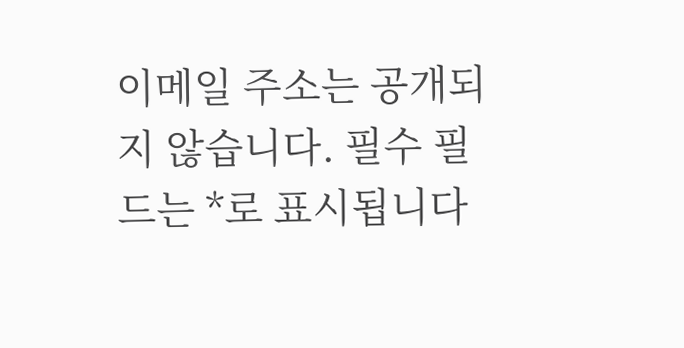이메일 주소는 공개되지 않습니다. 필수 필드는 *로 표시됩니다